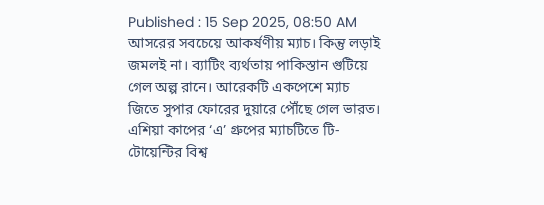Published : 15 Sep 2025, 08:50 AM
আসরের সবচেয়ে আকর্ষণীয় ম্যাচ। কিন্তু লড়াই জমলই না। ব্যাটিং ব্যর্থতায় পাকিস্তান গুটিয়ে গেল অল্প রানে। আরেকটি একপেশে ম্যাচ জিতে সুপার ফোরের দুয়ারে পৌঁছে গেল ভারত।
এশিয়া কাপের ‘এ’ গ্রুপের ম্যাচটিতে টি-টোয়েন্টির বিশ্ব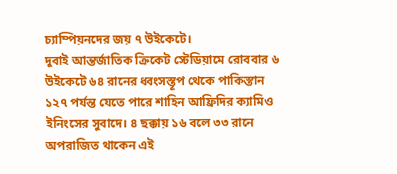চ্যাম্পিয়নদের জয় ৭ উইকেটে।
দুবাই আন্তর্জাতিক ক্রিকেট স্টেডিয়ামে রোববার ৬ উইকেটে ৬৪ রানের ধ্বংসস্তূপ থেকে পাকিস্তান ১২৭ পর্যন্ত যেতে পারে শাহিন আফ্রিদির ক্যামিও ইনিংসের সুবাদে। ৪ ছক্কায় ১৬ বলে ৩৩ রানে অপরাজিত থাকেন এই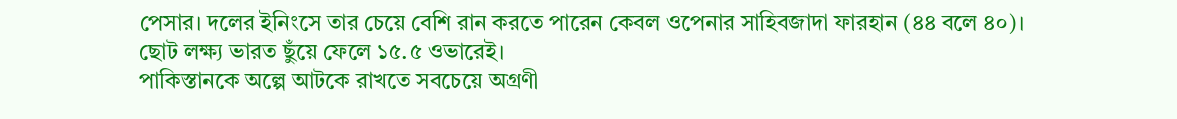পেসার। দলের ইনিংসে তার চেয়ে বেশি রান করতে পারেন কেবল ওপেনার সাহিবজাদা ফারহান (৪৪ বলে ৪০)।
ছোট লক্ষ্য ভারত ছুঁয়ে ফেলে ১৫.৫ ওভারেই।
পাকিস্তানকে অল্পে আটকে রাখতে সবচেয়ে অগ্রণী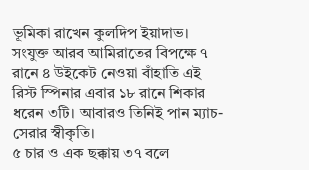ভূমিকা রাখেন কুলদিপ ইয়াদাভ। সংযুক্ত আরব আমিরাতের বিপক্ষে ৭ রানে ৪ উইকেট নেওয়া বাঁহাতি এই রিস্ট স্পিনার এবার ১৮ রানে শিকার ধরেন ৩টি। আবারও তিনিই পান ম্যাচ-সেরার স্বীকৃতি।
৫ চার ও এক ছক্কায় ৩৭ বলে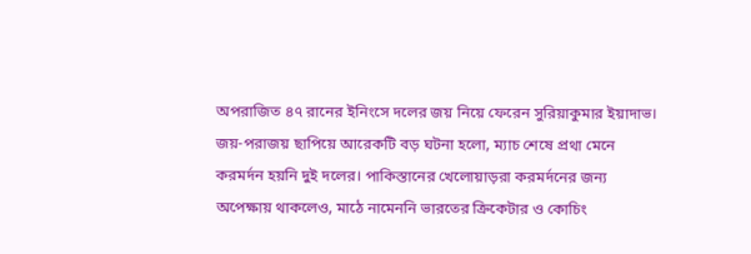অপরাজিত ৪৭ রানের ইনিংসে দলের জয় নিয়ে ফেরেন সুরিয়াকুমার ইয়াদাভ।
জয়-পরাজয় ছাপিয়ে আরেকটি বড় ঘটনা হলো, ম্যাচ শেষে প্রথা মেনে করমর্দন হয়নি দুই দলের। পাকিস্তানের খেলোয়াড়রা করমর্দনের জন্য অপেক্ষায় থাকলেও, মাঠে নামেননি ভারতের ক্রিকেটার ও কোচিং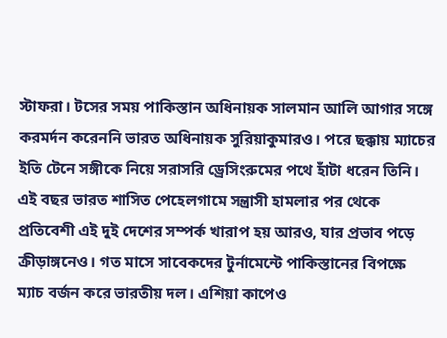স্টাফরা। টসের সময় পাকিস্তান অধিনায়ক সালমান আলি আগার সঙ্গে করমর্দন করেননি ভারত অধিনায়ক সুরিয়াকুমারও। পরে ছক্কায় ম্যাচের ইতি টেনে সঙ্গীকে নিয়ে সরাসরি ড্রেসিংরুমের পথে হাঁটা ধরেন তিনি।
এই বছর ভারত শাসিত পেহেলগামে সন্ত্রাসী হামলার পর থেকে প্রতিবেশী এই দুই দেশের সম্পর্ক খারাপ হয় আরও, যার প্রভাব পড়ে ক্রীড়াঙ্গনেও। গত মাসে সাবেকদের টুর্নামেন্টে পাকিস্তানের বিপক্ষে ম্যাচ বর্জন করে ভারতীয় দল। এশিয়া কাপেও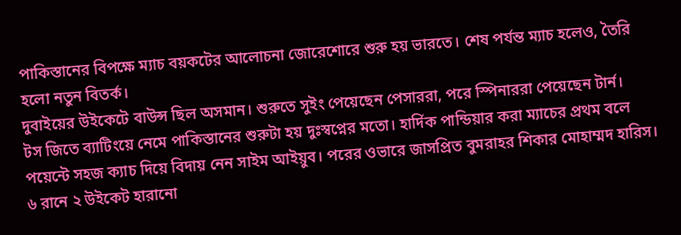পাকিস্তানের বিপক্ষে ম্যাচ বয়কটের আলোচনা জোরেশোরে শুরু হয় ভারতে। শেষ পর্যন্ত ম্যাচ হলেও, তৈরি হলো নতুন বিতর্ক।
দুবাইয়ের উইকেটে বাউন্স ছিল অসমান। শুরুতে সুইং পেয়েছেন পেসাররা, পরে স্পিনাররা পেয়েছেন টার্ন।
টস জিতে ব্যাটিংয়ে নেমে পাকিস্তানের শুরুটা হয় দুঃস্বপ্নের মতো। হার্দিক পান্ডিয়ার করা ম্যাচের প্রথম বলে পয়েন্টে সহজ ক্যাচ দিয়ে বিদায় নেন সাইম আইয়ুব। পরের ওভারে জাসপ্রিত বুমরাহর শিকার মোহাম্মদ হারিস।
৬ রানে ২ উইকেট হারানো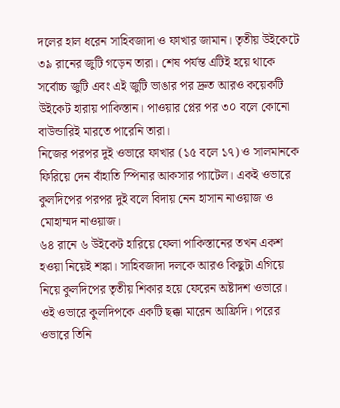দলের হাল ধরেন সাহিবজাদা ও ফাখার জামান। তৃতীয় উইকেটে ৩৯ রানের জুটি গড়েন তারা। শেষ পর্যন্ত এটিই হয়ে থাকে সর্বোচ্চ জুটি এবং এই জুটি ভাঙার পর দ্রুত আরও কয়েকটি উইকেট হারায় পাকিস্তান। পাওয়ার প্লের পর ৩০ বলে কোনো বাউন্ডারিই মারতে পারেনি তারা।
নিজের পরপর দুই ওভারে ফাখার (১৫ বলে ১৭) ও সালমানকে ফিরিয়ে দেন বাঁহাতি স্পিনার আকসার প্যাটেল। একই ওভারে কুলদিপের পরপর দুই বলে বিদায় নেন হাসান নাওয়াজ ও মোহাম্মদ নাওয়াজ।
৬৪ রানে ৬ উইকেট হারিয়ে ফেলা পাকিস্তানের তখন একশ হওয়া নিয়েই শঙ্কা। সাহিবজাদা দলকে আরও কিছুটা এগিয়ে নিয়ে কুলদিপের তৃতীয় শিকার হয়ে ফেরেন অষ্টাদশ ওভারে।
ওই ওভারে কুলদিপকে একটি ছক্কা মারেন আফ্রিদি। পরের ওভারে তিনি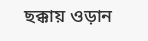ছক্কায় ওড়ান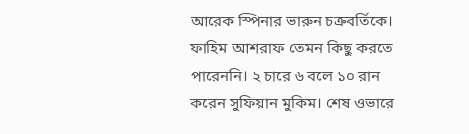আরেক স্পিনার ভারুন চক্রবর্তিকে।
ফাহিম আশরাফ তেমন কিছু করতে পারেননি। ২ চারে ৬ বলে ১০ রান করেন সুফিয়ান মুকিম। শেষ ওভারে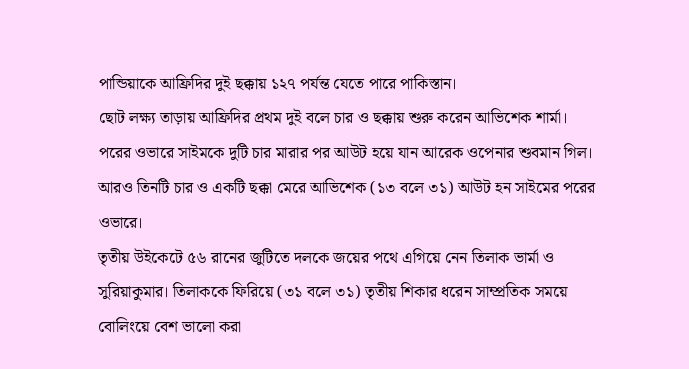পান্ডিয়াকে আফ্রিদির দুই ছক্কায় ১২৭ পর্যন্ত যেতে পারে পাকিস্তান।
ছোট লক্ষ্য তাড়ায় আফ্রিদির প্রথম দুই বলে চার ও ছক্কায় শুরু করেন আভিশেক শার্মা। পরের ওভারে সাইমকে দুটি চার মারার পর আউট হয়ে যান আরেক ওপেনার শুবমান গিল।
আরও তিনটি চার ও একটি ছক্কা মেরে আভিশেক (১৩ বলে ৩১) আউট হন সাইমের পরের ওভারে।
তৃতীয় উইকেটে ৫৬ রানের জুটিতে দলকে জয়ের পথে এগিয়ে নেন তিলাক ভার্মা ও সুরিয়াকুমার। তিলাককে ফিরিয়ে (৩১ বলে ৩১) তৃতীয় শিকার ধরেন সাম্প্রতিক সময়ে বোলিংয়ে বেশ ভালো করা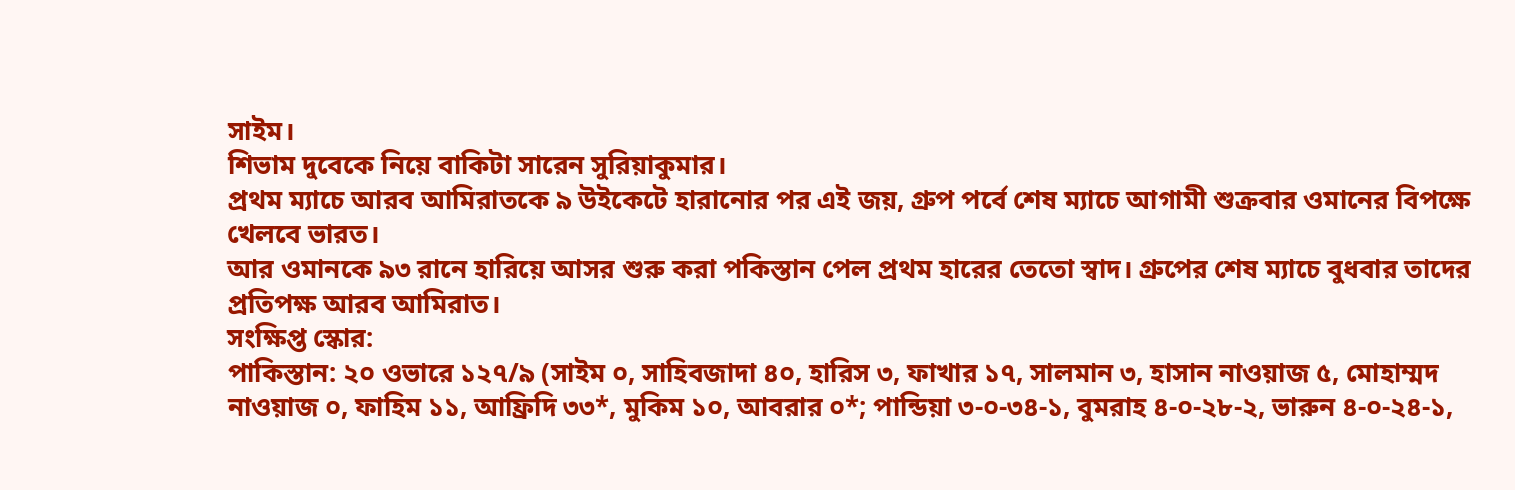সাইম।
শিভাম দুবেকে নিয়ে বাকিটা সারেন সুরিয়াকুমার।
প্রথম ম্যাচে আরব আমিরাতকে ৯ উইকেটে হারানোর পর এই জয়, গ্রুপ পর্বে শেষ ম্যাচে আগামী শুক্রবার ওমানের বিপক্ষে খেলবে ভারত।
আর ওমানকে ৯৩ রানে হারিয়ে আসর শুরু করা পকিস্তান পেল প্রথম হারের তেতো স্বাদ। গ্রুপের শেষ ম্যাচে বুধবার তাদের প্রতিপক্ষ আরব আমিরাত।
সংক্ষিপ্ত স্কোর:
পাকিস্তান: ২০ ওভারে ১২৭/৯ (সাইম ০, সাহিবজাদা ৪০, হারিস ৩, ফাখার ১৭, সালমান ৩, হাসান নাওয়াজ ৫, মোহাম্মদ নাওয়াজ ০, ফাহিম ১১, আফ্রিদি ৩৩*, মুকিম ১০, আবরার ০*; পান্ডিয়া ৩-০-৩৪-১, বুমরাহ ৪-০-২৮-২, ভারুন ৪-০-২৪-১,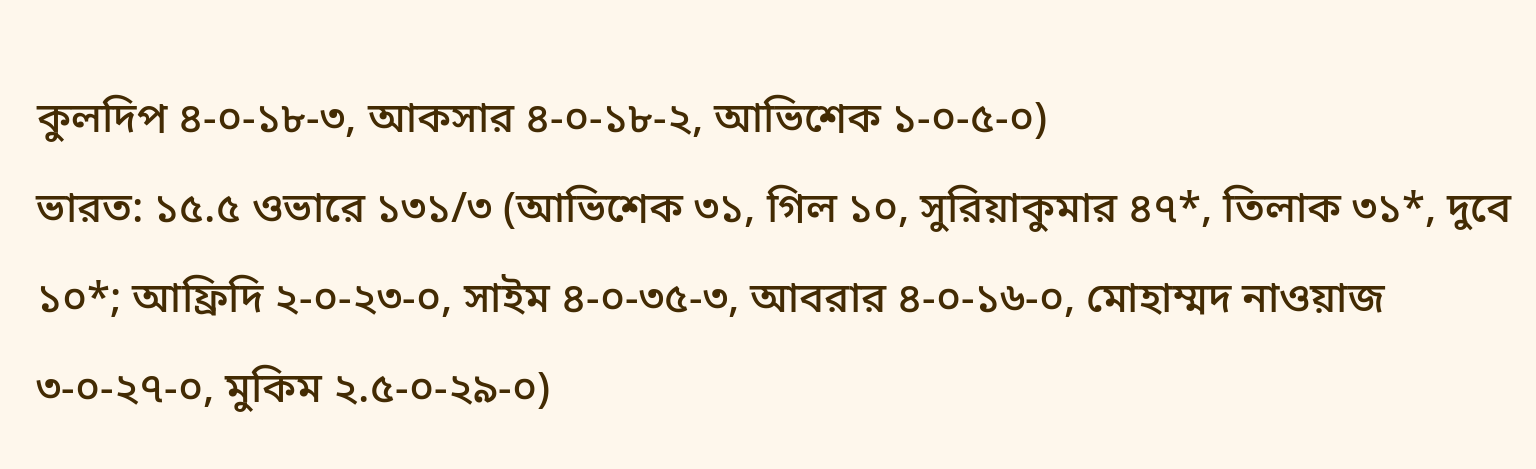কুলদিপ ৪-০-১৮-৩, আকসার ৪-০-১৮-২, আভিশেক ১-০-৫-০)
ভারত: ১৫.৫ ওভারে ১৩১/৩ (আভিশেক ৩১, গিল ১০, সুরিয়াকুমার ৪৭*, তিলাক ৩১*, দুবে ১০*; আফ্রিদি ২-০-২৩-০, সাইম ৪-০-৩৫-৩, আবরার ৪-০-১৬-০, মোহাম্মদ নাওয়াজ ৩-০-২৭-০, মুকিম ২.৫-০-২৯-০)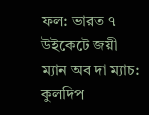ফল: ভারত ৭ উইকেটে জয়ী
ম্যান অব দা ম্যাচ: কুলদিপ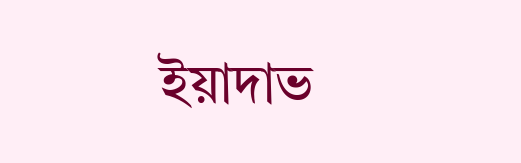ইয়াদাভ